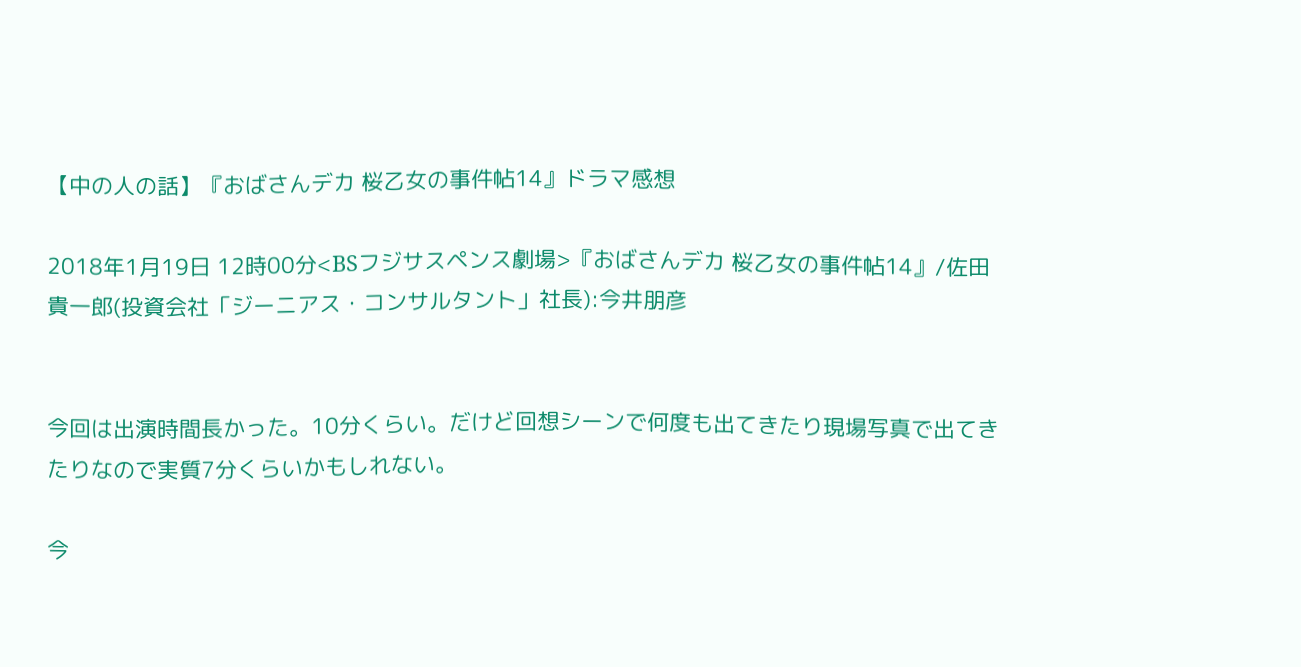【中の人の話】『おばさんデカ 桜乙女の事件帖14』ドラマ感想

2018年1月19日 12時00分<BSフジサスペンス劇場>『おばさんデカ 桜乙女の事件帖14』/佐田貴一郎(投資会社「ジーニアス・コンサルタント」社長):今井朋彦


今回は出演時間長かった。10分くらい。だけど回想シーンで何度も出てきたり現場写真で出てきたりなので実質7分くらいかもしれない。

今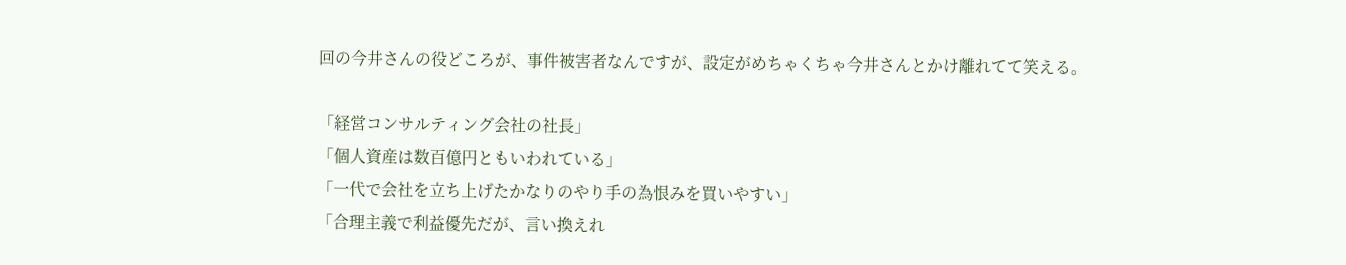回の今井さんの役どころが、事件被害者なんですが、設定がめちゃくちゃ今井さんとかけ離れてて笑える。

「経営コンサルティング会社の社長」
「個人資産は数百億円ともいわれている」
「一代で会社を立ち上げたかなりのやり手の為恨みを買いやすい」
「合理主義で利益優先だが、言い換えれ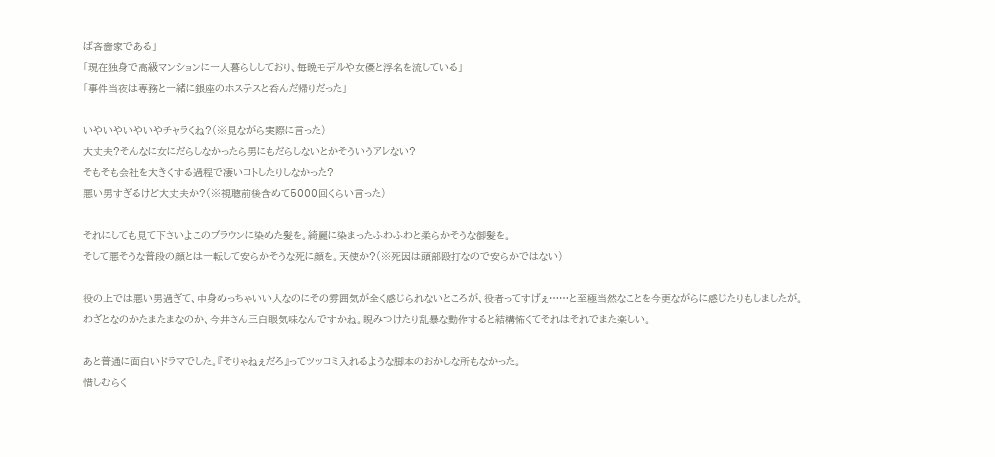ば吝嗇家である」
「現在独身で高級マンションに一人暮らししており、毎晩モデルや女優と浮名を流している」
「事件当夜は専務と一緒に銀座のホステスと呑んだ帰りだった」

いやいやいやいやチャラくね?(※見ながら実際に言った)
大丈夫?そんなに女にだらしなかったら男にもだらしないとかそういうアレない?
そもそも会社を大きくする過程で凄いコトしたりしなかった?
悪い男すぎるけど大丈夫か?(※視聴前後含めて5000回くらい言った)

それにしても見て下さいよこのブラウンに染めた髪を。綺麗に染まったふわふわと柔らかそうな御髪を。
そして悪そうな普段の顔とは一転して安らかそうな死に顔を。天使か?(※死因は頭部殴打なので安らかではない)

役の上では悪い男過ぎて、中身めっちゃいい人なのにその雰囲気が全く感じられないところが、役者ってすげぇ……と至極当然なことを今更ながらに感じたりもしましたが。
わざとなのかたまたまなのか、今井さん三白眼気味なんですかね。睨みつけたり乱暴な動作すると結構怖くてそれはそれでまた楽しい。

あと普通に面白いドラマでした。『そりゃねぇだろ』ってツッコミ入れるような脚本のおかしな所もなかった。
惜しむらく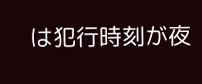は犯行時刻が夜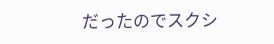だったのでスクシ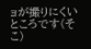ョが撮りにくいところです(そこ)